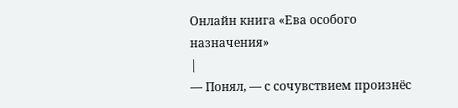Онлайн книга «Ева особого назначения»
|
— Понял, — с сочувствием произнёс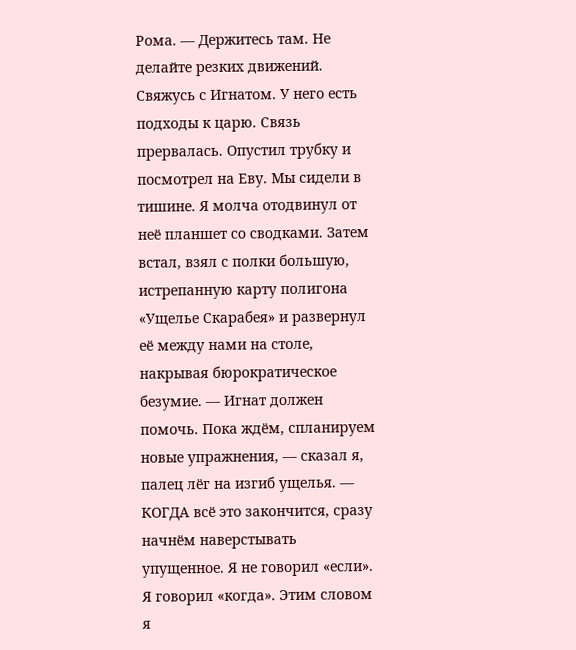Рома. — Держитесь там. Не делайте резких движений. Свяжусь с Игнатом. У него есть подходы к царю. Связь прервалась. Опустил трубку и посмотрел на Еву. Мы сидели в тишине. Я молча отодвинул от неё планшет со сводками. Затем встал, взял с полки большую, истрепанную карту полигона «Ущелье Скарабея» и развернул её между нами на столе, накрывая бюрократическое безумие. — Игнат должен помочь. Пока ждём, спланируем новые упражнения, — сказал я, палец лёг на изгиб ущелья. — КОГДА всё это закончится, сразу начнём наверстывать упущенное. Я не говорил «если». Я говорил «когда». Этим словом я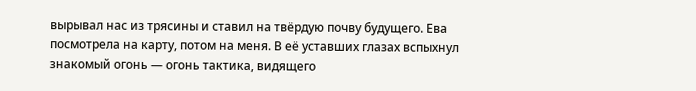вырывал нас из трясины и ставил на твёрдую почву будущего. Ева посмотрела на карту, потом на меня. В её уставших глазах вспыхнул знакомый огонь — огонь тактика, видящего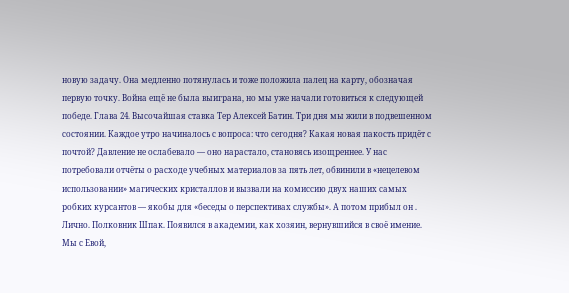новую задачу. Она медленно потянулась и тоже положила палец на карту, обозначая первую точку. Война ещё не была выиграна, но мы уже начали готовиться к следующей победе. Глава 24. Высочайшая ставка Тер Алексей Батин. Три дня мы жили в подвешенном состоянии. Каждое утро начиналось с вопроса: что сегодня? Какая новая пакость придёт с почтой? Давление не ослабевало — оно нарастало, становясь изощреннее. У нас потребовали отчёты о расходе учебных материалов за пять лет, обвинили в «нецелевом использовании» магических кристаллов и вызвали на комиссию двух наших самых робких курсантов — якобы для «беседы о перспективах службы». А потом прибыл он . Лично. Полковник Шпак. Появился в академии, как хозяин, вернувшийся в своё имение. Мы с Евой,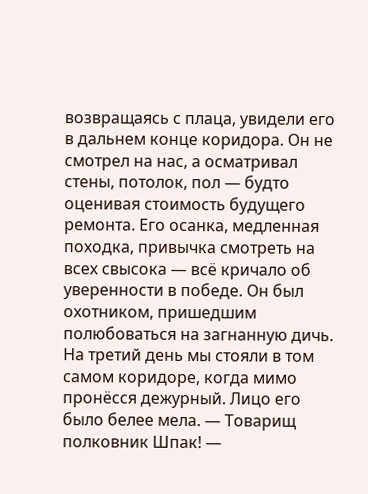возвращаясь с плаца, увидели его в дальнем конце коридора. Он не смотрел на нас, а осматривал стены, потолок, пол — будто оценивая стоимость будущего ремонта. Его осанка, медленная походка, привычка смотреть на всех свысока — всё кричало об уверенности в победе. Он был охотником, пришедшим полюбоваться на загнанную дичь. На третий день мы стояли в том самом коридоре, когда мимо пронёсся дежурный. Лицо его было белее мела. — Товарищ полковник Шпак! —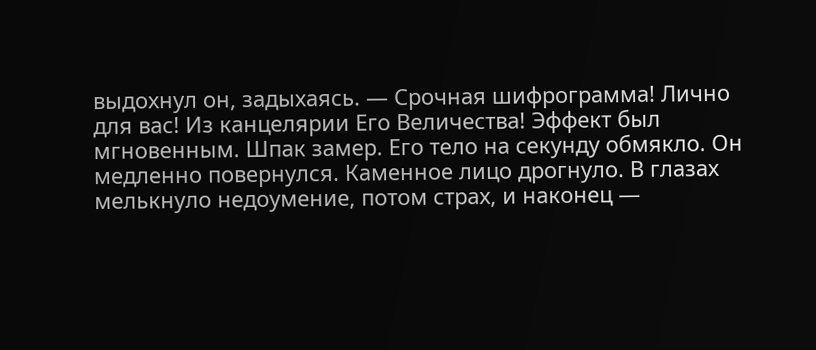выдохнул он, задыхаясь. — Срочная шифрограмма! Лично для вас! Из канцелярии Его Величества! Эффект был мгновенным. Шпак замер. Его тело на секунду обмякло. Он медленно повернулся. Каменное лицо дрогнуло. В глазах мелькнуло недоумение, потом страх, и наконец —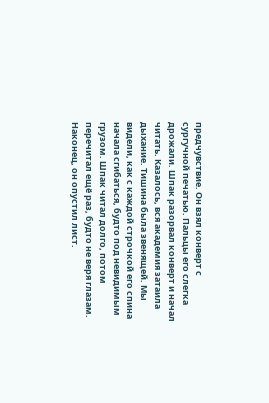предчувствие. Он взял конверт с сургучной печатью. Пальцы его слегка дрожали. Шпак разорвал конверт и начал читать. Казалось, вся академия затаила дыхание. Тишина была звенящей. Мы видели, как с каждой строчкой его спина начала сгибаться, будто под невидимым грузом. Шпак читал долго, потом перечитал ещё раз, будто не веря глазам. Наконец, он опустил лист.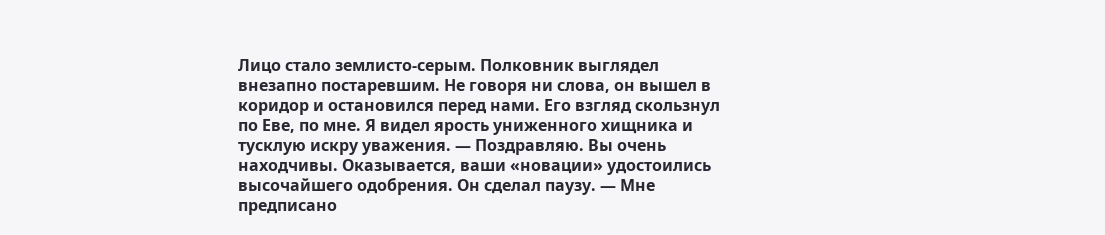Лицо стало землисто-серым. Полковник выглядел внезапно постаревшим. Не говоря ни слова, он вышел в коридор и остановился перед нами. Его взгляд скользнул по Еве, по мне. Я видел ярость униженного хищника и тусклую искру уважения. — Поздравляю. Вы очень находчивы. Оказывается, ваши «новации» удостоились высочайшего одобрения. Он сделал паузу. — Мне предписано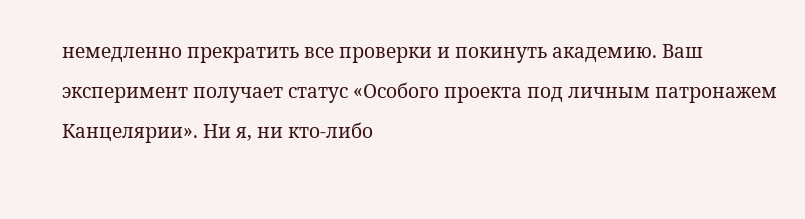немедленно прекратить все проверки и покинуть академию. Ваш эксперимент получает статус «Особого проекта под личным патронажем Канцелярии». Ни я, ни кто-либо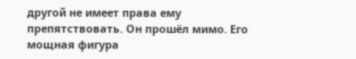другой не имеет права ему препятствовать. Он прошёл мимо. Его мощная фигура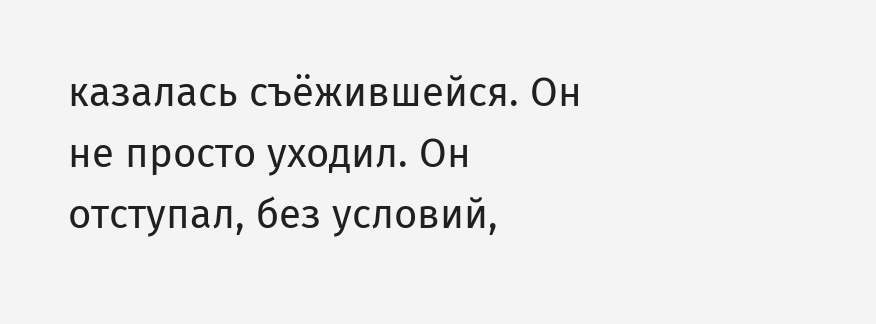казалась съёжившейся. Он не просто уходил. Он отступал, без условий,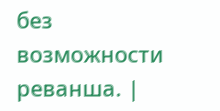без возможности реванша. |